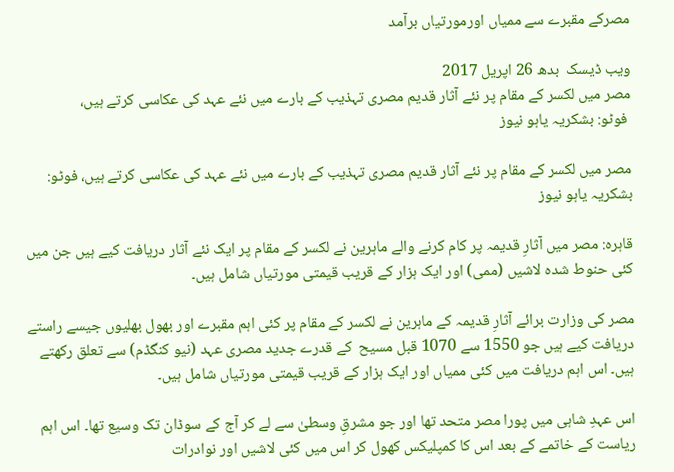مصرکے مقبرے سے ممیاں اورمورتیاں برآمد

ویب ڈیسک  بدھ 26 اپريل 2017
مصر میں لکسر کے مقام پر نئے آثار قدیم مصری تہذیب کے بارے میں نئے عہد کی عکاسی کرتے ہیں،
 فوٹو: بشکریہ یاہو نیوز

مصر میں لکسر کے مقام پر نئے آثار قدیم مصری تہذیب کے بارے میں نئے عہد کی عکاسی کرتے ہیں، فوٹو: بشکریہ یاہو نیوز

قاہرہ: مصر میں آثارِ قدیمہ پر کام کرنے والے ماہرین نے لکسر کے مقام پر ایک نئے آثار دریافت کیے ہیں جن میں کئی حنوط شدہ لاشیں (ممی) اور ایک ہزار کے قریب قیمتی مورتیاں شامل ہیں۔

مصر کی وزارت برائے آثارِ قدیمہ کے ماہرین نے لکسر کے مقام پر کئی اہم مقبرے اور بھول بھلیوں جیسے راستے دریافت کیے ہیں جو 1550 سے 1070 قبل مسیح  کے قدرے جدید مصری عہد (نیو کنگڈم) سے تعلق رکھتے ہیں۔ اس اہم دریافت میں کئی ممیاں اور ایک ہزار کے قریب قیمتی مورتیاں شامل ہیں۔

اس عہدِ شاہی میں پورا مصر متحد تھا اور جو مشرقِ وسطیٰ سے لے کر آج کے سوڈان تک وسیع تھا۔ اس اہم ریاست کے خاتمے کے بعد اس کا کمپلیکس کھول کر اس میں کئی لاشیں اور نوادرات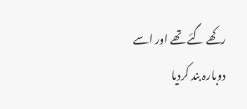رکھے گئے تھے اور اسے دوبارہ بند کردیا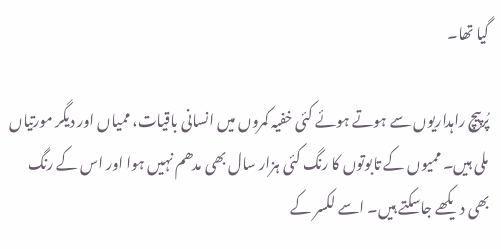گیا تھا۔

پُرپیچ راہداریوں سے ہوتے ہوئے کئی خفیہ کمروں میں انسانی باقیات، ممیاں اور دیگر مورتیاں ملی ہیں۔ ممیوں کے تابوتوں کا رنگ کئی ہزار سال بھی مدھم نہیں ہوا اور اس کے رنگ بھی دیکھے جاسکتے ہیں۔ اسے لکسر کے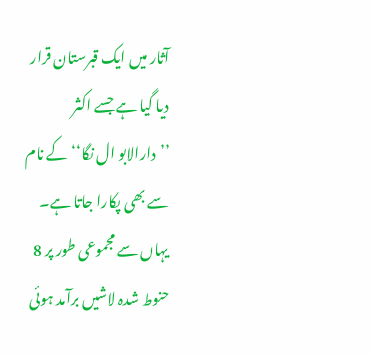آثار میں ایک قبرستان قرار دیا گیا ہے جسے اکثر ’’دارالابو ال نگا‘‘ کے نام سے بھی پکارا جاتا ہے۔ یہاں سے مجموعی طور پر 8 حنوط شدہ لاشیں برآمد ہوئی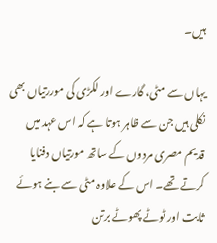ہیں۔

یہاں سے مٹی، گارے اور لکڑی کی موررتیاں بھی نکلی ہیں جن سے ظاہر ہوتا ہے کہ اس عہد میں قدیم مصری مردوں کے ساتھ مورتیاں دفنایا کرتے تھے۔ اس کے علاوہ مٹی سے بنے ہوئے ثابت اور ٹوٹے پھوٹے برتن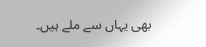بھی یہاں سے ملے ہیں۔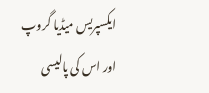ایکسپریس میڈیا گروپ اور اس کی پالیسی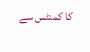کا کمنٹس سے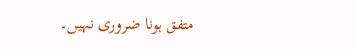متفق ہونا ضروری نہیں۔